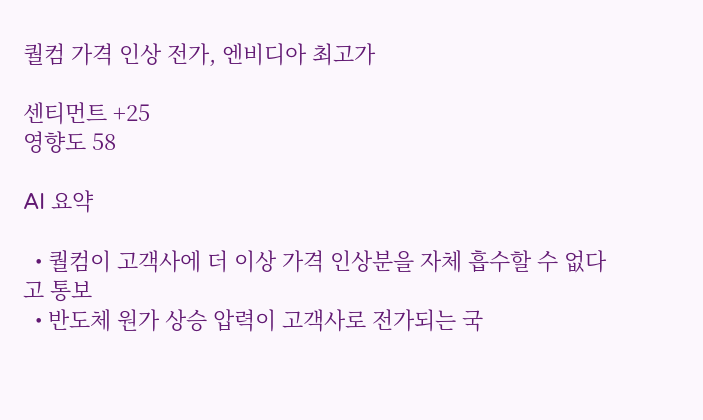퀄컴 가격 인상 전가, 엔비디아 최고가

센티먼트 +25
영향도 58

AI 요약

  • 퀄컴이 고객사에 더 이상 가격 인상분을 자체 흡수할 수 없다고 통보
  • 반도체 원가 상승 압력이 고객사로 전가되는 국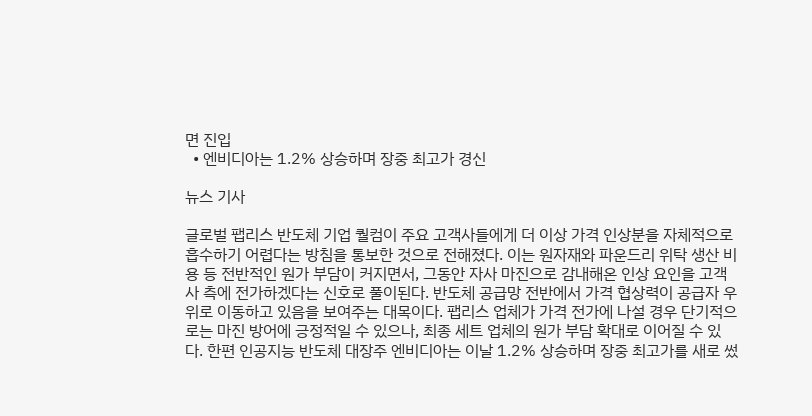면 진입
  • 엔비디아는 1.2% 상승하며 장중 최고가 경신

뉴스 기사

글로벌 팹리스 반도체 기업 퀄컴이 주요 고객사들에게 더 이상 가격 인상분을 자체적으로 흡수하기 어렵다는 방침을 통보한 것으로 전해졌다. 이는 원자재와 파운드리 위탁 생산 비용 등 전반적인 원가 부담이 커지면서, 그동안 자사 마진으로 감내해온 인상 요인을 고객사 측에 전가하겠다는 신호로 풀이된다. 반도체 공급망 전반에서 가격 협상력이 공급자 우위로 이동하고 있음을 보여주는 대목이다. 팹리스 업체가 가격 전가에 나설 경우 단기적으로는 마진 방어에 긍정적일 수 있으나, 최종 세트 업체의 원가 부담 확대로 이어질 수 있다. 한편 인공지능 반도체 대장주 엔비디아는 이날 1.2% 상승하며 장중 최고가를 새로 썼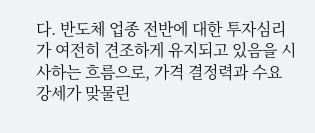다. 반도체 업종 전반에 대한 투자심리가 여전히 견조하게 유지되고 있음을 시사하는 흐름으로, 가격 결정력과 수요 강세가 맞물린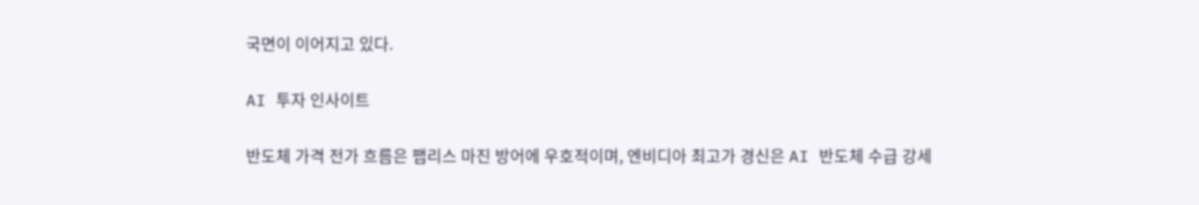국면이 이어지고 있다.

AI 투자 인사이트

반도체 가격 전가 흐름은 팹리스 마진 방어에 우호적이며, 엔비디아 최고가 경신은 AI 반도체 수급 강세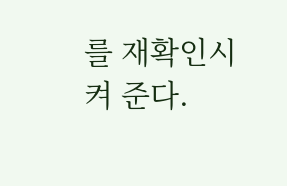를 재확인시켜 준다.